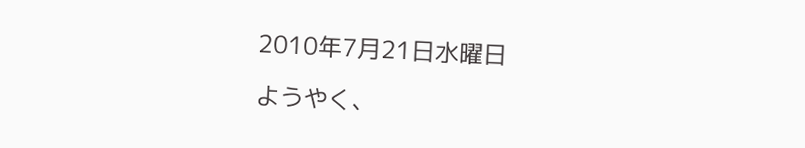2010年7月21日水曜日

ようやく、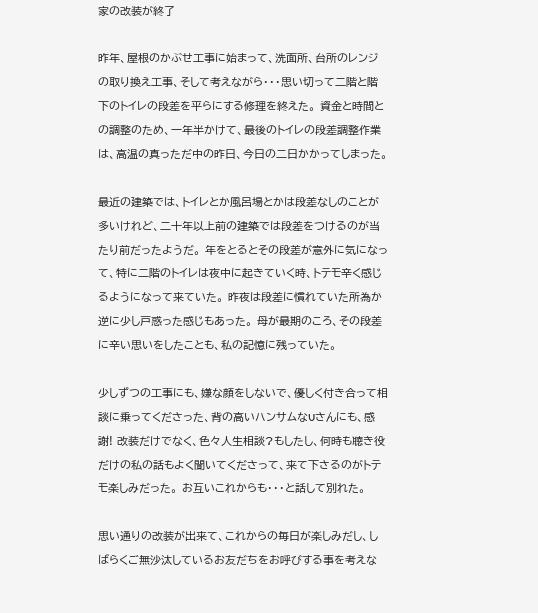家の改装が終了

昨年、屋根のかぶせ工事に始まって、洗面所、台所のレンジの取り換え工事、そして考えながら・・・思い切って二階と階下のトイレの段差を平らにする修理を終えた。 資金と時間との調整のため、一年半かけて、最後のトイレの段差調整作業は、高温の真っただ中の昨日、今日の二日かかってしまった。

最近の建築では、トイレとか風呂場とかは段差なしのことが多いけれど、二十年以上前の建築では段差をつけるのが当たり前だったようだ。 年をとるとその段差が意外に気になって、特に二階のトイレは夜中に起きていく時、トテモ辛く感じるようになって来ていた。 昨夜は段差に慣れていた所為か逆に少し戸惑った感じもあった。 母が最期のころ、その段差に辛い思いをしたことも、私の記憶に残っていた。

少しずつの工事にも、嫌な顔をしないで、優しく付き合って相談に乗ってくださった、背の高いハンサムなUさんにも、感謝! 改装だけでなく、色々人生相談?もしたし、何時も聴き役だけの私の話もよく聞いてくださって、来て下さるのがトテモ楽しみだった。 お互いこれからも・・・と話して別れた。

思い通りの改装が出来て、これからの毎日が楽しみだし、しばらくご無沙汰しているお友だちをお呼びする事を考えな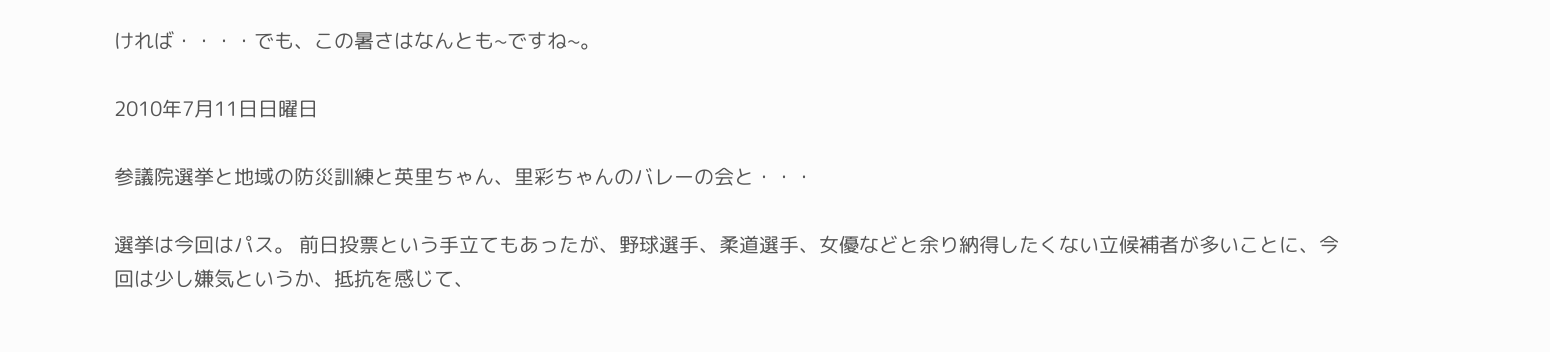ければ・・・・でも、この暑さはなんとも~ですね~。

2010年7月11日日曜日

参議院選挙と地域の防災訓練と英里ちゃん、里彩ちゃんのバレーの会と・・・

選挙は今回はパス。 前日投票という手立てもあったが、野球選手、柔道選手、女優などと余り納得したくない立候補者が多いことに、今回は少し嫌気というか、抵抗を感じて、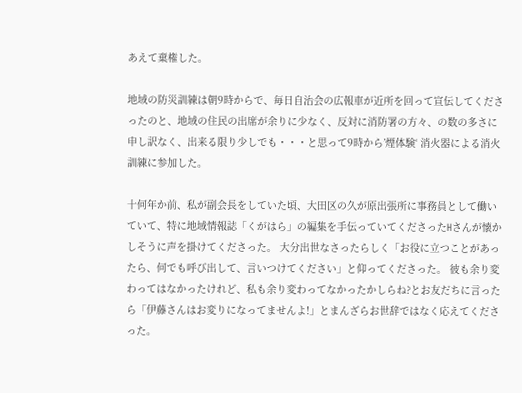あえて棄権した。

地域の防災訓練は朝9時からで、毎日自治会の広報車が近所を回って宣伝してくださったのと、地域の住民の出席が余りに少なく、反対に消防署の方々、の数の多さに申し訳なく、出来る限り少しでも・・・と思って9時から’煙体験‘ 消火器による消火訓練に参加した。

十何年か前、私が副会長をしていた頃、大田区の久が原出張所に事務員として働いていて、特に地域情報誌「くがはら」の編集を手伝っていてくださったHさんが懐かしそうに声を掛けてくださった。 大分出世なさったらしく「お役に立つことがあったら、何でも呼び出して、言いつけてください」と仰ってくださった。 彼も余り変わってはなかったけれど、私も余り変わってなかったかしらね?とお友だちに言ったら「伊藤さんはお変りになってませんよ!」とまんざらお世辞ではなく応えてくださった。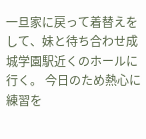一旦家に戻って着替えをして、妹と待ち合わせ成城学園駅近くのホールに行く。 今日のため熱心に練習を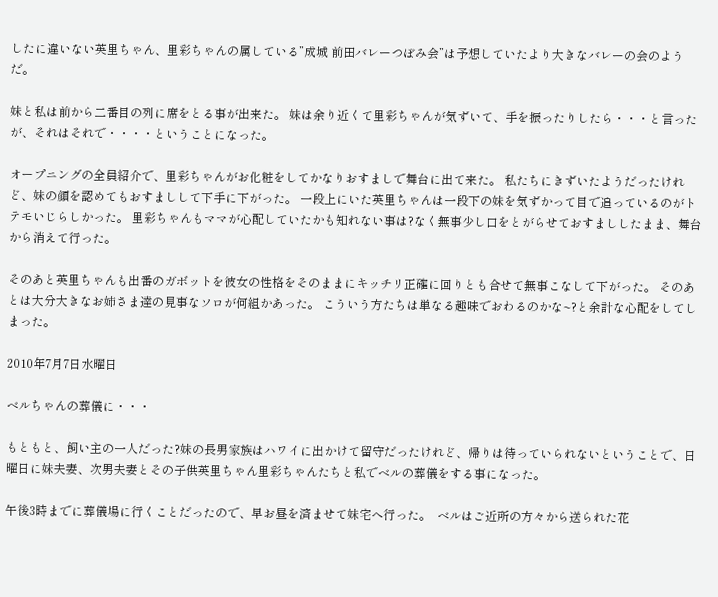したに違いない英里ちゃん、里彩ちゃんの属している”成城 前田バレーつぼみ会”は予想していたより大きなバレーの会のようだ。

妹と私は前から二番目の列に席をとる事が出来た。 妹は余り近くて里彩ちゃんが気ずいて、手を振ったりしたら・・・と言ったが、それはそれで・・・・ということになった。

オープニングの全員紹介で、里彩ちゃんがお化粧をしてかなりおすましで舞台に出て来た。 私たちにきずいたようだったけれど、妹の顔を認めてもおすましして下手に下がった。 一段上にいた英里ちゃんは一段下の妹を気ずかって目で追っているのがトテモいじらしかった。 里彩ちゃんもママが心配していたかも知れない事は?なく無事少し口をとがらせておすまししたまま、舞台から消えて行った。

そのあと英里ちゃんも出番のガボットを彼女の性格をそのままにキッチリ正確に回りとも合せて無事こなして下がった。 そのあとは大分大きなお姉さま達の見事なソロが何組かあった。 こういう方たちは単なる趣味でおわるのかな~?と余計な心配をしてしまった。

2010年7月7日水曜日

ベルちゃんの葬儀に・・・

もともと、飼い主の一人だった?妹の長男家族はハワイに出かけて留守だったけれど、帰りは待っていられないということで、日曜日に妹夫妻、次男夫妻とその子供英里ちゃん里彩ちゃんたちと私でベルの葬儀をする事になった。

午後3時までに葬儀場に行くことだったので、早お昼を済ませて妹宅へ行った。  ベルはご近所の方々から送られた花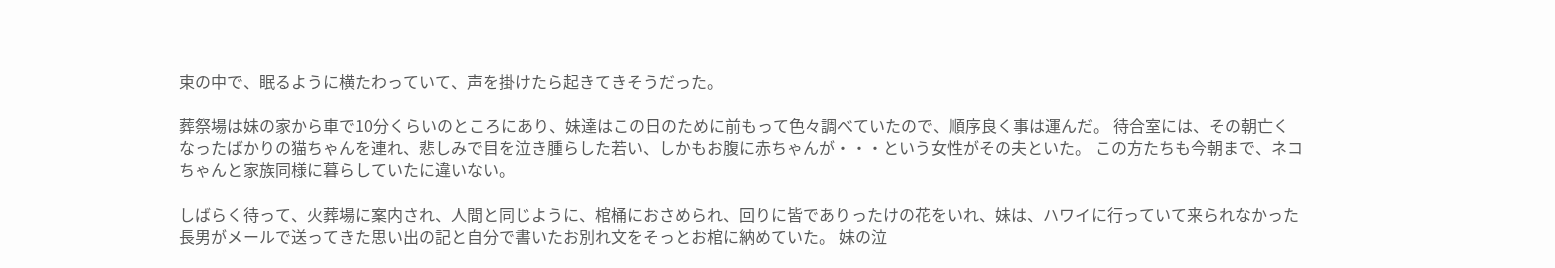束の中で、眠るように横たわっていて、声を掛けたら起きてきそうだった。

葬祭場は妹の家から車で10分くらいのところにあり、妹達はこの日のために前もって色々調べていたので、順序良く事は運んだ。 待合室には、その朝亡くなったばかりの猫ちゃんを連れ、悲しみで目を泣き腫らした若い、しかもお腹に赤ちゃんが・・・という女性がその夫といた。 この方たちも今朝まで、ネコちゃんと家族同様に暮らしていたに違いない。

しばらく待って、火葬場に案内され、人間と同じように、棺桶におさめられ、回りに皆でありったけの花をいれ、妹は、ハワイに行っていて来られなかった長男がメールで送ってきた思い出の記と自分で書いたお別れ文をそっとお棺に納めていた。 妹の泣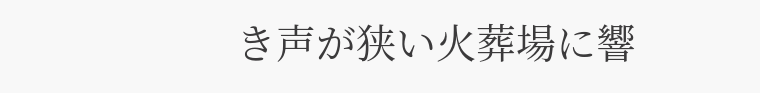き声が狭い火葬場に響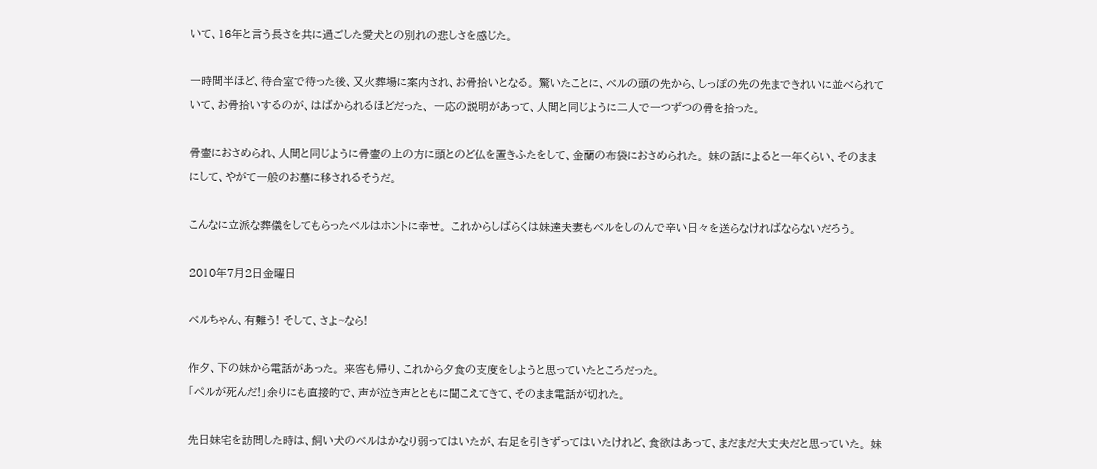いて、16年と言う長さを共に過ごした愛犬との別れの悲しさを感じた。

一時間半ほど、待合室で待った後、又火葬場に案内され、お骨拾いとなる。 驚いたことに、ベルの頭の先から、しっぽの先の先まできれいに並べられていて、お骨拾いするのが、はばかられるほどだった、 一応の説明があって、人間と同じように二人で一つずつの骨を拾った。

骨壷におさめられ、人間と同じように骨壷の上の方に頭とのど仏を置きふたをして、金蘭の布袋におさめられた。 妹の話によると一年くらい、そのままにして、やがて一般のお墓に移されるそうだ。

こんなに立派な葬儀をしてもらったベルはホントに幸せ。 これからしばらくは妹達夫妻もベルをしのんで辛い日々を送らなければならないだろう。

2010年7月2日金曜日

ベルちゃん、有難う! そして、さよ~なら!

作夕、下の妹から電話があった。 来客も帰り、これから夕食の支度をしようと思っていたところだった。
「ぺルが死んだ!」余りにも直接的で、声が泣き声とともに聞こえてきて、そのまま電話が切れた。

先日妹宅を訪問した時は、飼い犬のベルはかなり弱ってはいたが、右足を引きずってはいたけれど、食欲はあって、まだまだ大丈夫だと思っていた。 妹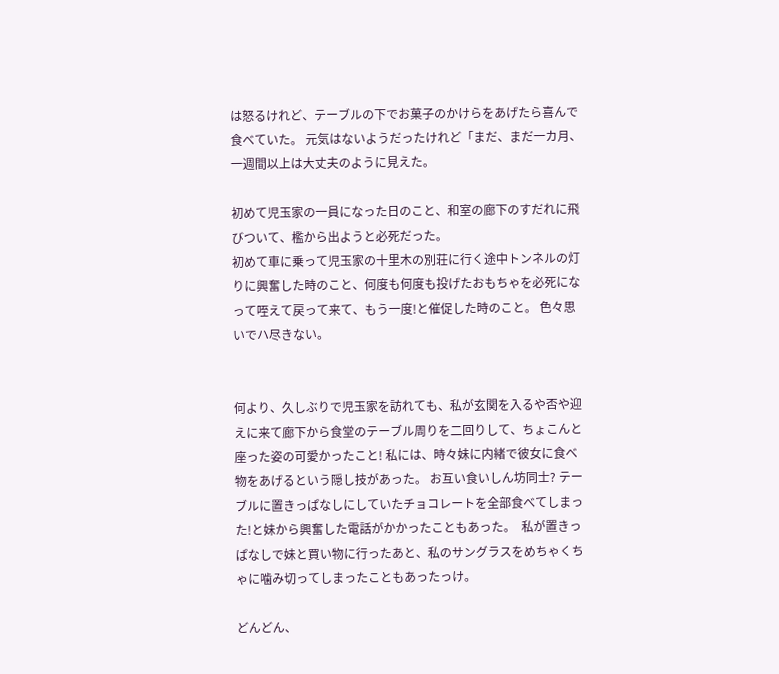は怒るけれど、テーブルの下でお菓子のかけらをあげたら喜んで食べていた。 元気はないようだったけれど「まだ、まだ一カ月、一週間以上は大丈夫のように見えた。

初めて児玉家の一員になった日のこと、和室の廊下のすだれに飛びついて、檻から出ようと必死だった。
初めて車に乗って児玉家の十里木の別荘に行く途中トンネルの灯りに興奮した時のこと、何度も何度も投げたおもちゃを必死になって咥えて戻って来て、もう一度!と催促した時のこと。 色々思いでハ尽きない。


何より、久しぶりで児玉家を訪れても、私が玄関を入るや否や迎えに来て廊下から食堂のテーブル周りを二回りして、ちょこんと座った姿の可愛かったこと! 私には、時々妹に内緒で彼女に食べ物をあげるという隠し技があった。 お互い食いしん坊同士? テーブルに置きっぱなしにしていたチョコレートを全部食べてしまった!と妹から興奮した電話がかかったこともあった。  私が置きっぱなしで妹と買い物に行ったあと、私のサングラスをめちゃくちゃに噛み切ってしまったこともあったっけ。

どんどん、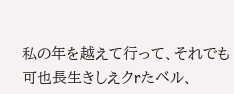私の年を越えて行って、それでも可也長生きしえクrたベル、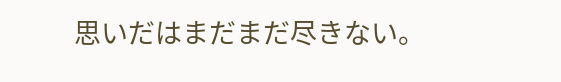思いだはまだまだ尽きない。